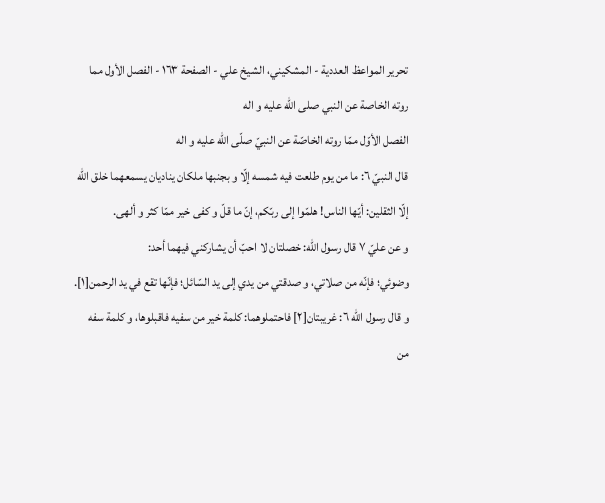تحرير المواعظ العددية - المشكيني، الشيخ علي - الصفحة ١٦٣ - الفصل الأول مما روته الخاصة عن النبي صلى الله عليه و اله
الفصل الأوّل ممّا روته الخاصّة عن النبيّ صلّى اللّه عليه و اله
قال النبيّ ٦: ما من يوم طلعت فيه شمسه إلّا و بجنبها ملكان يناديان يسمعهما خلق اللّه إلّا الثقلين: أيّها الناس! هلمّوا إلى ربّكم، إنّ ما قلّ و كفى خير ممّا كثر و ألهى.
و عن عليّ ٧ قال رسول اللّه: خصلتان لا احبّ أن يشاركني فيهما أحد:
وضوئي؛ فإنّه من صلاتي، و صدقتي من يدي إلى يد السّائل؛ فإنّها تقع في يد الرحمن[١].
و قال رسول اللّه ٦: غريبتان[٢] فاحتملوهما: كلمة خير من سفيه فاقبلوها، و كلمة سفه من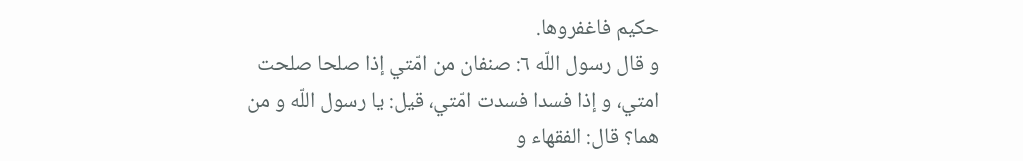حكيم فاغفروها.
و قال رسول اللّه ٦: صنفان من امّتي إذا صلحا صلحت امتي، و إذا فسدا فسدت امّتي، قيل: يا رسول اللّه و من هما؟ قال: الفقهاء و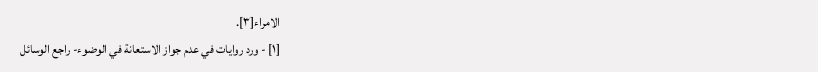الامراء[٣].
[١] - ورد روايات في عدم جواز الاستعانة في الوضوء- راجع الوسائل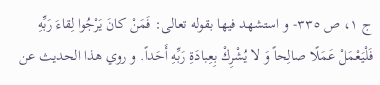ج ١، ص ٣٣٥- و استشهد فيها بقوله تعالى: فَمَنْ كانَ يَرْجُوا لِقاءَ رَبِّهِ فَلْيَعْمَلْ عَمَلًا صالِحاً وَ لا يُشْرِكْ بِعِبادَةِ رَبِّهِ أَحَداً. و روي هذا الحديث عن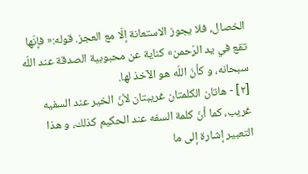الخصال، فلا يجوز الاستعانة إلّا مع العجز. قوله:« فإنّها تقع في يد الرّحمن» كناية عن محبوبية الصدقة عند اللّه سبحانه، و كأنّ اللّه هو الآخذ لها.
[٢] - هاتان الكلمتان غريبتان لأنّ الخير عند السفيه غريب، كما أنّ كلمة السفه عند الحكيم كذلك، و هذا التعبير إشارة إلى ما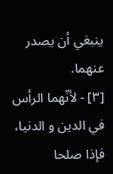ينبغي أن يصدر عنهما.
[٣] - لأنّهما الرأس في الدين و الدنيا، فإذا صلحا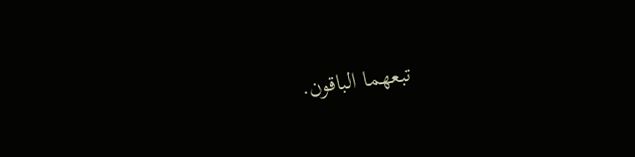تبعهما الباقون.